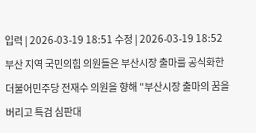입력 | 2026-03-19 18:51 수정 | 2026-03-19 18:52
부산 지역 국민의힘 의원들은 부산시장 출마를 공식화한 더불어민주당 전재수 의원을 향해 ″부산시장 출마의 꿈을 버리고 특검 심판대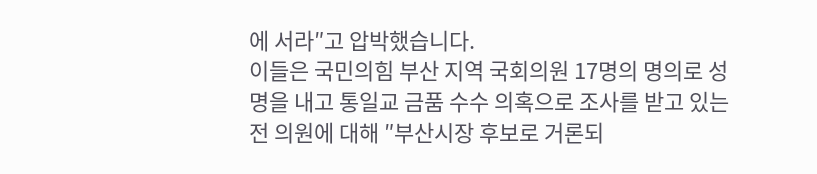에 서라″고 압박했습니다.
이들은 국민의힘 부산 지역 국회의원 17명의 명의로 성명을 내고 통일교 금품 수수 의혹으로 조사를 받고 있는 전 의원에 대해 ″부산시장 후보로 거론되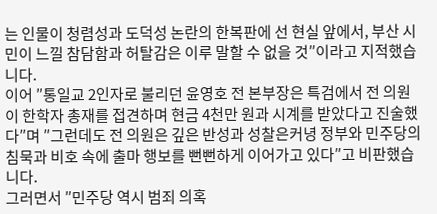는 인물이 청렴성과 도덕성 논란의 한복판에 선 현실 앞에서, 부산 시민이 느낄 참담함과 허탈감은 이루 말할 수 없을 것″이라고 지적했습니다.
이어 ″통일교 2인자로 불리던 윤영호 전 본부장은 특검에서 전 의원이 한학자 총재를 접견하며 현금 4천만 원과 시계를 받았다고 진술했다″며 ″그런데도 전 의원은 깊은 반성과 성찰은커녕 정부와 민주당의 침묵과 비호 속에 출마 행보를 뻔뻔하게 이어가고 있다″고 비판했습니다.
그러면서 ″민주당 역시 범죄 의혹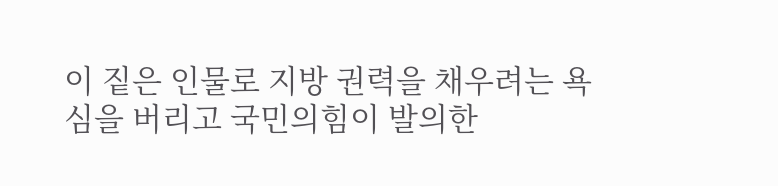이 짙은 인물로 지방 권력을 채우려는 욕심을 버리고 국민의힘이 발의한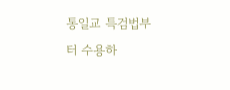통일교 특검법부터 수용하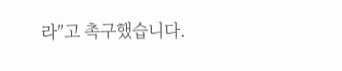라″고 촉구했습니다.